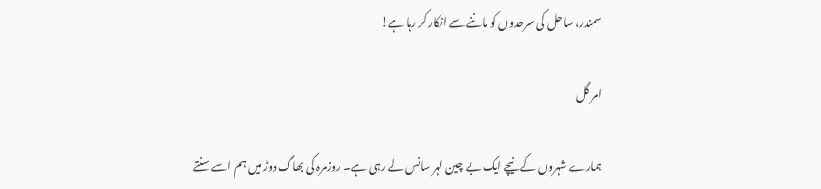سمندر، ساحل کی سرحدوں کو ماننے سے انکار کر رہا ہے!

امر گل

ہمارے شہروں کے نیچے ایک بے چین لہر سانس لے رہی ہے۔ روزمرہ کی بھاگ دوڑ میں ہم اسے سنتے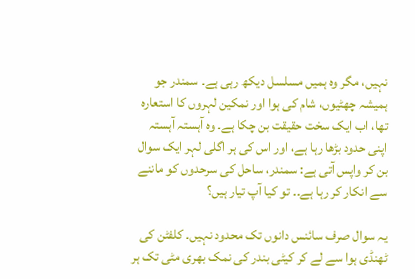نہیں، مگر وہ ہمیں مسلسل دیکھ رہی ہے۔ سمندر جو ہمیشہ چھٹیوں، شام کی ہوا اور نمکین لہروں کا استعارہ تھا، اب ایک سخت حقیقت بن چکا ہے۔ وہ آہستہ آہستہ اپنی حدود بڑھا رہا ہے، اور اس کی ہر اگلی لہر ایک سوال بن کر واپس آتی ہے: سمندر، ساحل کی سرحدوں کو ماننے سے انکار کر رہا ہے۔۔ تو کیا آپ تیار ہیں؟

یہ سوال صرف سائنس دانوں تک محدود نہیں۔ کلفٹن کی ٹھنڈی ہوا سے لے کر کیٹی بندر کی نمک بھری مٹی تک ہر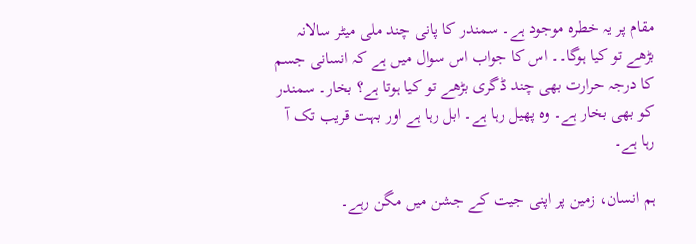مقام پر یہ خطرہ موجود ہے۔ سمندر کا پانی چند ملی میٹر سالانہ بڑھے تو کیا ہوگا۔۔ اس کا جواب اس سوال میں ہے کہ انسانی جسم کا درجہ حرارت بھی چند ڈگری بڑھے تو کیا ہوتا ہے؟ بخار۔ سمندر کو بھی بخار ہے۔ وہ پھیل رہا ہے۔ ابل رہا ہے اور بہت قریب تک آ رہا ہے۔

ہم انسان، زمین پر اپنی جیت کے جشن میں مگن رہے۔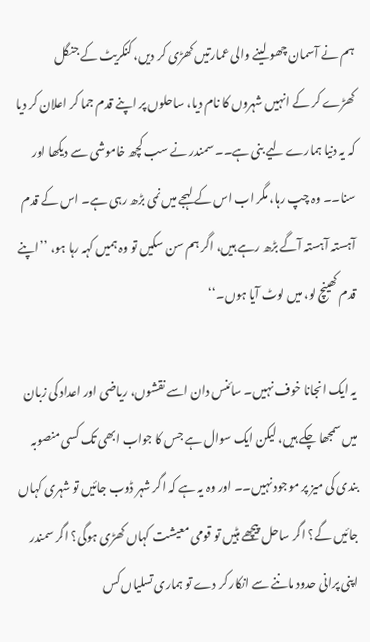ہم نے آسمان چھو لینے والی عمارتیں کھڑی کر دیں، کنکریٹ کے جنگل کھڑے کر کے انہیں شہروں کا نام دیا، ساحلوں پر اپنے قدم جما کر اعلان کر دیا کہ یہ دنیا ہمارے لیے بنی ہے۔۔ سمندر نے سب کچھ خاموشی سے دیکھا اور سنا۔۔ وہ چپ رہا، مگر اب اس کے لہجے میں نمی بڑھ رہی ہے۔ اس کے قدم آہستہ آہستہ آگے بڑھ رہے ہیں، اگر ہم سن سکیں تو وہ ہمیں کہہ رہا ہو، ’’اپنے قدم کھینچ لو، میں لوٹ آیا ہوں۔‘‘

یہ ایک انجانا خوف نہیں۔ سائنس دان اسے نقشوں، ریاضی اور اعداد کی زبان میں سمجھا چکے ہیں، لیکن ایک سوال ہے جس کا جواب ابھی تک کسی منصوبہ بندی کی میز پر موجود نہیں۔۔ اور وہ یہ ہے کہ اگر شہر ڈوب جائیں تو شہری کہاں جائیں گے؟ اگر ساحل پیچھے ہٹیں تو قومی معیشت کہاں کھڑی ہوگی؟ اگر سمندر اپنی پرانی حدود ماننے سے انکار کر دے تو ہماری تسلیاں کس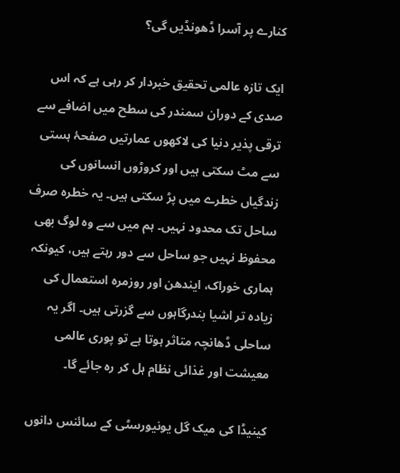کنارے پر آسرا ڈھونڈیں گی؟

ایک تازہ عالمی تحقیق خبردار کر رہی ہے کہ اس صدی کے دوران سمندر کی سطح میں اضافے سے ترقی پذیر دنیا کی لاکھوں عمارتیں صفحۂ ہستی سے مٹ سکتی ہیں اور کروڑوں انسانوں کی زندگیاں خطرے میں پڑ سکتی ہیں۔ یہ خطرہ صرف ساحل تک محدود نہیں۔ ہم میں سے وہ لوگ بھی محفوظ نہیں جو ساحل سے دور رہتے ہیں، کیونکہ ہماری خوراک، ایندھن اور روزمرہ استعمال کی زیادہ تر اشیا بندرگاہوں سے گزرتی ہیں۔ اگر یہ ساحلی ڈھانچہ متاثر ہوتا ہے تو پوری عالمی معیشت اور غذائی نظام ہل کر رہ جائے گا۔

کینیڈا کی میک گل یونیورسٹی کے سائنس دانوں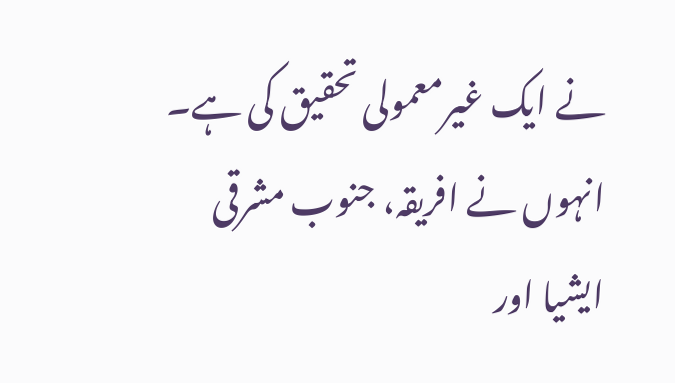نے ایک غیرمعمولی تحقیق کی ہے۔ انہوں نے افریقہ، جنوب مشرقی ایشیا اور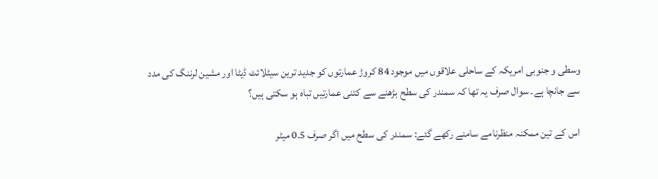وسطی و جنوبی امریکہ کے ساحلی علاقوں میں موجود 84 کروڑ عمارتوں کو جدید ترین سیٹلائٹ ڈیٹا اور مشین لرننگ کی مدد سے جانچا ہے۔ سوال صرف یہ تھا کہ سمندر کی سطح بڑھنے سے کتنی عمارتیں تباہ ہو سکتی ہیں؟

اس کے تین ممکنہ منظرنامے سامنے رکھے گئے: سمندر کی سطح میں اگر صرف 0.5 میٹر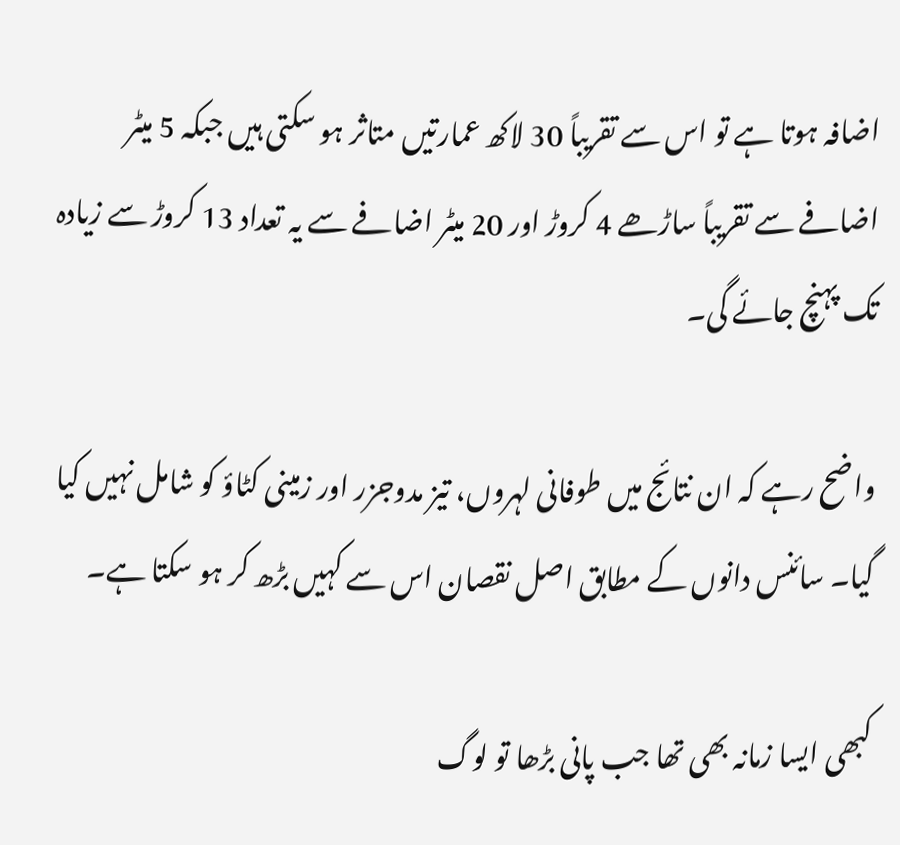اضافہ ہوتا ہے تو اس سے تقریباً 30 لاکھ عمارتیں متاثر ہو سکتی ہیں جبکہ 5 میٹر اضافے سے تقریباً ساڑھے 4 کروڑ اور 20 میٹر اضافے سے یہ تعداد 13 کروڑ سے زیادہ تک پہنچ جائے گی۔

واضح رہے کہ ان نتائج میں طوفانی لہروں، تیز مدوجزر اور زمینی کٹاؤ کو شامل نہیں کیا گیا۔ سائنس دانوں کے مطابق اصل نقصان اس سے کہیں بڑھ کر ہو سکتا ہے۔

کبھی ایسا زمانہ بھی تھا جب پانی بڑھا تو لوگ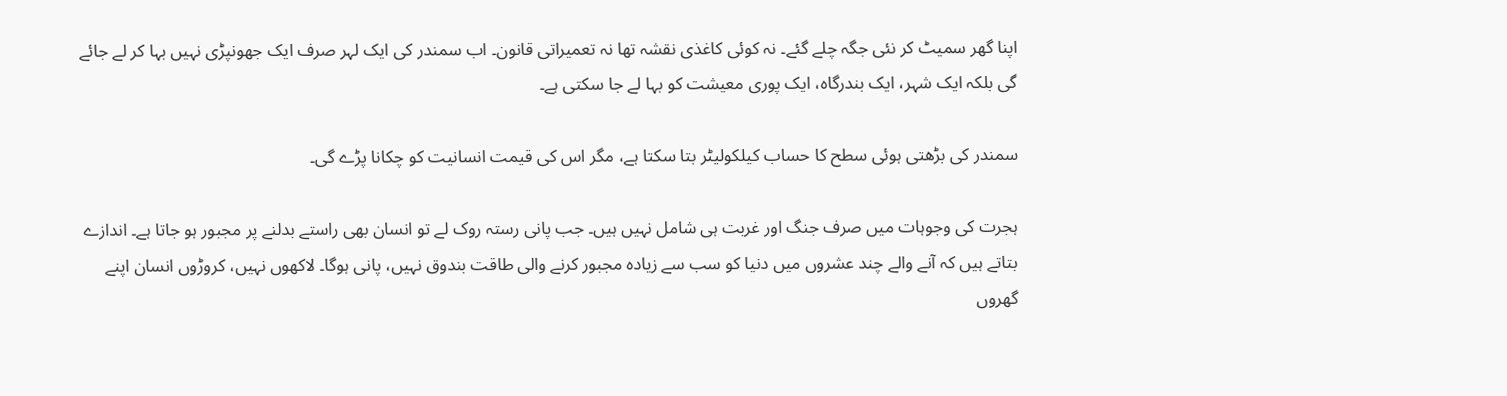اپنا گھر سمیٹ کر نئی جگہ چلے گئے۔ نہ کوئی کاغذی نقشہ تھا نہ تعمیراتی قانون۔ اب سمندر کی ایک لہر صرف ایک جھونپڑی نہیں بہا کر لے جائے گی بلکہ ایک شہر، ایک بندرگاہ، ایک پوری معیشت کو بہا لے جا سکتی ہے۔

سمندر کی بڑھتی ہوئی سطح کا حساب کیلکولیٹر بتا سکتا ہے، مگر اس کی قیمت انسانیت کو چکانا پڑے گی۔

ہجرت کی وجوہات میں صرف جنگ اور غربت ہی شامل نہیں ہیں۔ جب پانی رستہ روک لے تو انسان بھی راستے بدلنے پر مجبور ہو جاتا ہے۔ اندازے بتاتے ہیں کہ آنے والے چند عشروں میں دنیا کو سب سے زیادہ مجبور کرنے والی طاقت بندوق نہیں، پانی ہوگا۔ لاکھوں نہیں، کروڑوں انسان اپنے گھروں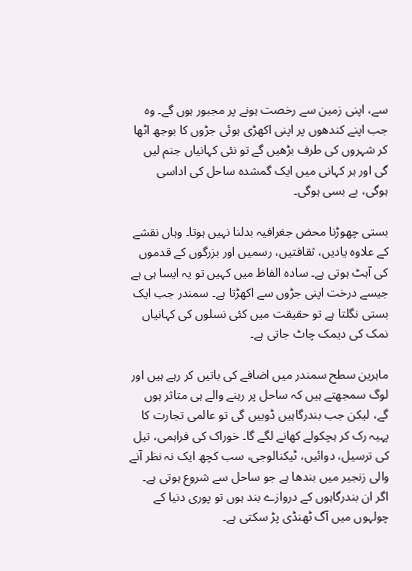سے، اپنی زمین سے رخصت ہونے پر مجبور ہوں گے۔ وہ جب اپنے کندھوں پر اپنی اکھڑی ہوئی جڑوں کا بوجھ اٹھا کر شہروں کی طرف بڑھیں گے تو نئی کہانیاں جنم لیں گی اور ہر کہانی میں ایک گمشدہ ساحل کی اداسی ہوگی، بے بسی ہوگی۔

بستی چھوڑنا محض جغرافیہ بدلنا نہیں ہوتا۔ وہاں نقشے کے علاوہ یادیں، ثقافتیں، رسمیں اور بزرگوں کے قدموں کی آہٹ ہوتی ہے۔ سادہ الفاظ میں کہیں تو یہ ایسا ہی ہے جیسے درخت اپنی جڑوں سے اکھڑتا ہے۔ سمندر جب ایک بستی نگلتا ہے تو حقیقت میں کئی نسلوں کی کہانیاں نمک کی دیمک چاٹ جاتی ہے۔

ماہرین سطح سمندر میں اضافے کی باتیں کر رہے ہیں اور لوگ سمجھتے ہیں کہ ساحل پر رہنے والے ہی متاثر ہوں گے، لیکن جب بندرگاہیں ڈوبیں گی تو عالمی تجارت کا پہیہ رک کر ہچکولے کھانے لگے گا۔ خوراک کی فراہمی، تیل کی ترسیل، دوائیں، ٹیکنالوجی، سب کچھ ایک نہ نظر آنے والی زنجیر میں بندھا ہے جو ساحل سے شروع ہوتی ہے۔ اگر ان بندرگاہوں کے دروازے بند ہوں تو پوری دنیا کے چولہوں میں آگ ٹھنڈی پڑ سکتی ہے۔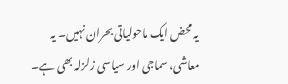یہ محض ایک ماحولیاتی بحران نہیں۔ یہ معاشی، سماجی اور سیاسی زلزلہ بھی ہے۔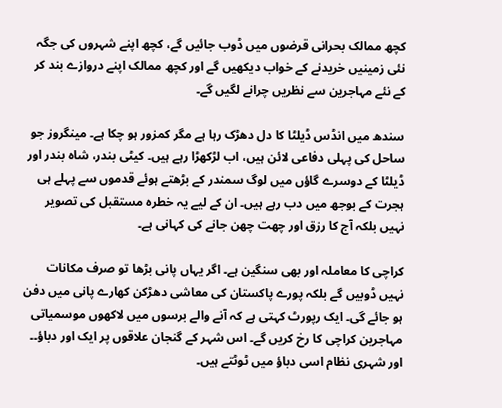کچھ ممالک بحرانی قرضوں میں ڈوب جائیں گے، کچھ اپنے شہروں کی جگہ نئی زمینیں خریدنے کے خواب دیکھیں گے اور کچھ ممالک اپنے دروازے بند کر کے نئے مہاجرین سے نظریں چرانے لگیں گے۔

سندھ میں انڈس ڈیلٹا کا دل دھڑک رہا ہے مگر کمزور ہو چکا ہے۔ مینگروز جو ساحل کی پہلی دفاعی لائن ہیں، اب لڑکھڑا رہے ہیں۔ کیٹی بندر، شاہ بندر اور ڈیلٹا کے دوسرے گاؤں میں لوگ سمندر کے بڑھتے ہوئے قدموں سے پہلے ہی ہجرت کے بوجھ میں دب رہے ہیں۔ ان کے لیے یہ خطرہ مستقبل کی تصویر نہیں بلکہ آج کا رزق اور چھت چھن جانے کی کہانی ہے۔

کراچی کا معاملہ اور بھی سنگین ہے۔ اگر یہاں پانی بڑھا تو صرف مکانات نہیں ڈوبیں گے بلکہ پورے پاکستان کی معاشی دھڑکن کھارے پانی میں دفن ہو جائے گی۔ ایک رپورٹ کہتی ہے کہ آنے والے برسوں میں لاکھوں موسمیاتی مہاجرین کراچی کا رخ کریں گے۔ اس شہر کے گنجان علاقوں پر ایک اور دباؤ۔۔ اور شہری نظام اسی دباؤ میں ٹوٹتے ہیں۔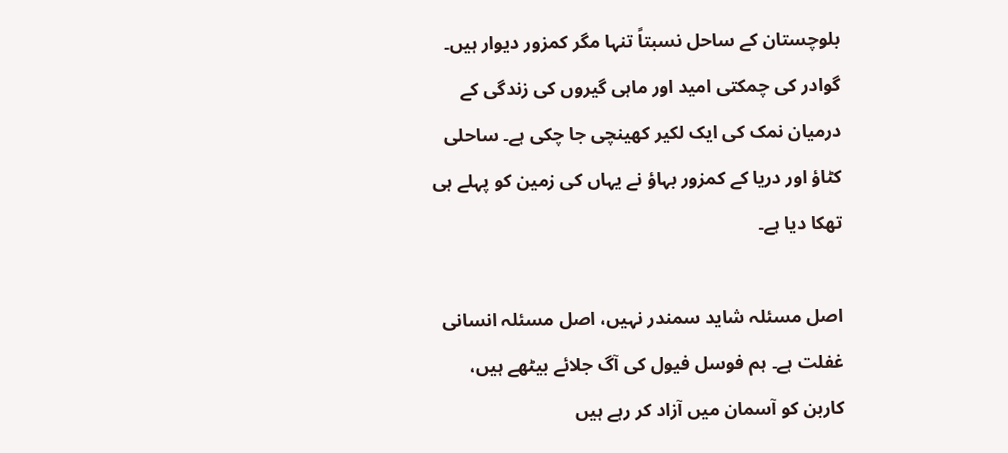بلوچستان کے ساحل نسبتاً تنہا مگر کمزور دیوار ہیں۔ گوادر کی چمکتی امید اور ماہی گیروں کی زندگی کے درمیان نمک کی ایک لکیر کھینچی جا چکی ہے۔ ساحلی کٹاؤ اور دریا کے کمزور بہاؤ نے یہاں کی زمین کو پہلے ہی تھکا دیا ہے۔

اصل مسئلہ شاید سمندر نہیں، اصل مسئلہ انسانی غفلت ہے۔ ہم فوسل فیول کی آگ جلائے بیٹھے ہیں، کاربن کو آسمان میں آزاد کر رہے ہیں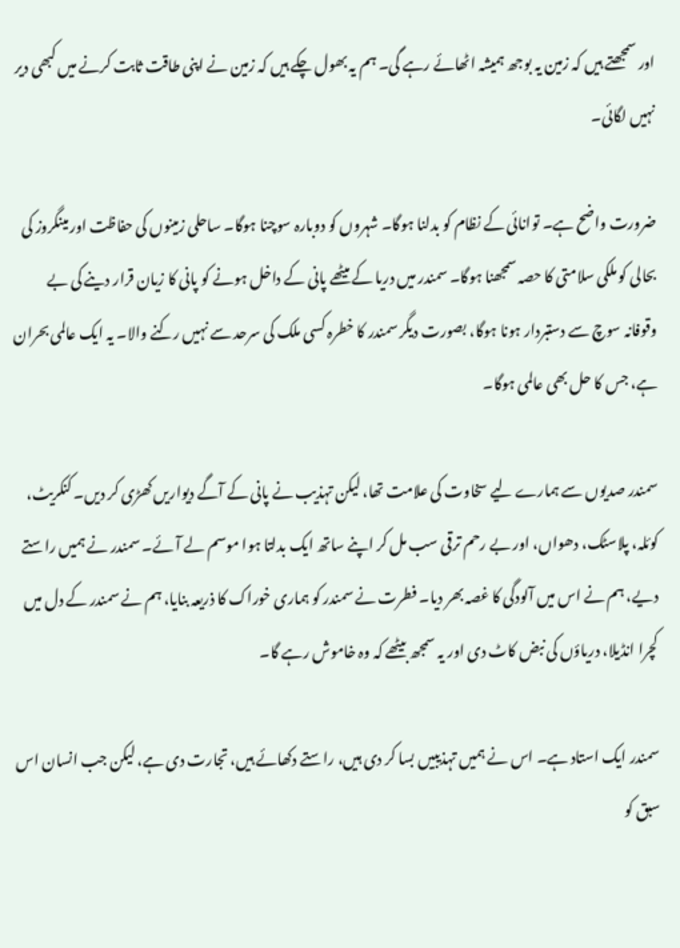اور سمجھتے ہیں کہ زمین یہ بوجھ ہمیشہ اٹھائے رہے گی۔ ہم یہ بھول چکے ہیں کہ زمین نے اپنی طاقت ثابت کرنے میں کبھی دیر نہیں لگائی۔

ضرورت واضح ہے۔ توانائی کے نظام کو بدلنا ہوگا۔ شہروں کو دوبارہ سوچنا ہوگا۔ ساحلی زمینوں کی حفاظت اور مینگروز کی بحالی کو ملکی سلامتی کا حصہ سمجھنا ہوگا۔ سمندر میں دریا کے میٹھے پانی کے داخل ہونے کو پانی کا زیان قرار دینے کی بے وقوفانہ سوچ سے دستبردار ہونا ہوگا، بصورت دیگر سمندر کا خطرہ کسی ملک کی سرحد سے نہیں رکنے والا۔ یہ ایک عالمی بحران ہے، جس کا حل بھی عالمی ہوگا۔

سمندر صدیوں سے ہمارے لیے سخاوت کی علامت تھا، لیکن تہذیب نے پانی کے آگے دیواریں کھڑی کر دیں۔ کنکریٹ، کوئلہ، پلاسٹک، دھواں، اور بے رحم ترقی سب مل کر اپنے ساتھ ایک بدلتا ہوا موسم لے آئے۔ سمندر نے ہمیں راستے دیے، ہم نے اس میں آلودگی کا غصہ بھر دیا۔ فطرت نے سمندر کو ہماری خوراک کا ذریعہ بنایا، ہم نے سمندر کے دل میں کچرا انڈیلا، دریاؤں کی نبض کاٹ دی اور یہ سمجھ بیٹھے کہ وہ خاموش رہے گا۔

سمندر ایک استاد ہے۔ اس نے ہمیں تہذیبیں بسا کر دی ہیں، راستے دکھائے ہیں، تجارت دی ہے، لیکن جب انسان اس سبق کو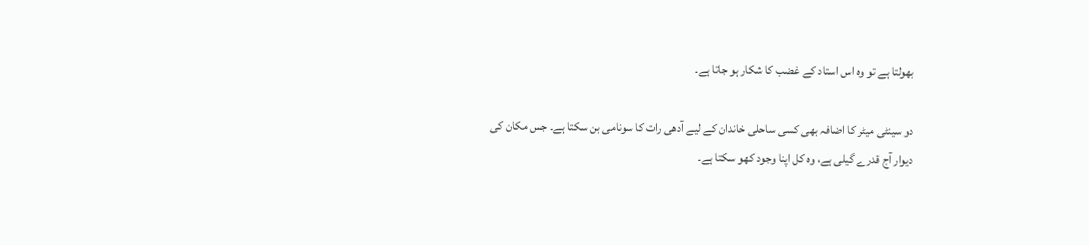بھولتا ہے تو وہ اس استاد کے غضب کا شکار ہو جاتا ہے۔

دو سینٹی میٹر کا اضافہ بھی کسی ساحلی خاندان کے لیے آدھی رات کا سونامی بن سکتا ہے۔ جس مکان کی دیوار آج قدرے گیلی ہے، وہ کل اپنا وجود کھو سکتا ہے۔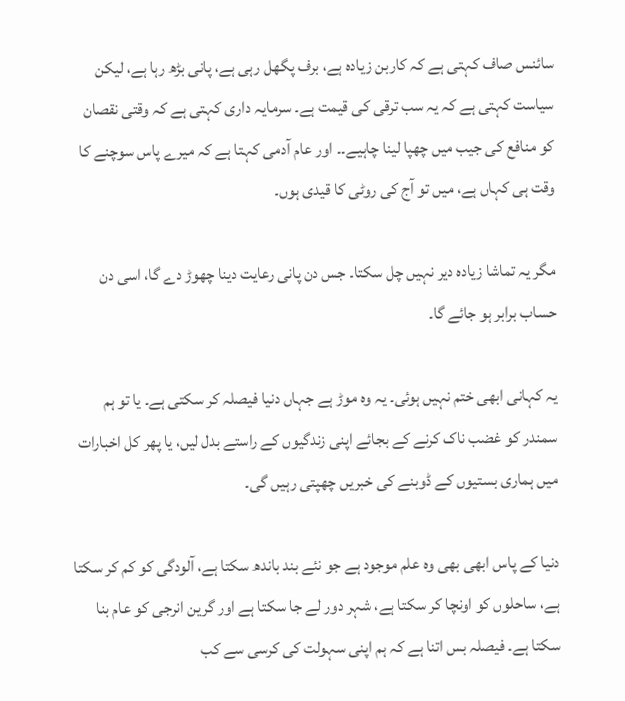سائنس صاف کہتی ہے کہ کاربن زیادہ ہے، برف پگھل رہی ہے، پانی بڑھ رہا ہے، لیکن سیاست کہتی ہے کہ یہ سب ترقی کی قیمت ہے۔ سرمایہ داری کہتی ہے کہ وقتی نقصان کو منافع کی جیب میں چھپا لینا چاہیے۔۔ اور عام آدمی کہتا ہے کہ میرے پاس سوچنے کا وقت ہی کہاں ہے، میں تو آج کی روٹی کا قیدی ہوں۔

مگر یہ تماشا زیادہ دیر نہیں چل سکتا۔ جس دن پانی رعایت دینا چھوڑ دے گا، اسی دن حساب برابر ہو جائے گا۔

یہ کہانی ابھی ختم نہیں ہوئی۔ یہ وہ موڑ ہے جہاں دنیا فیصلہ کر سکتی ہے۔ یا تو ہم سمندر کو غضب ناک کرنے کے بجائے اپنی زندگیوں کے راستے بدل لیں، یا پھر کل اخبارات میں ہماری بستیوں کے ڈوبنے کی خبریں چھپتی رہیں گی۔

دنیا کے پاس ابھی بھی وہ علم موجود ہے جو نئے بند باندھ سکتا ہے، آلودگی کو کم کر سکتا ہے، ساحلوں کو اونچا کر سکتا ہے، شہر دور لے جا سکتا ہے اور گرین انرجی کو عام بنا سکتا ہے۔ فیصلہ بس اتنا ہے کہ ہم اپنی سہولت کی کرسی سے کب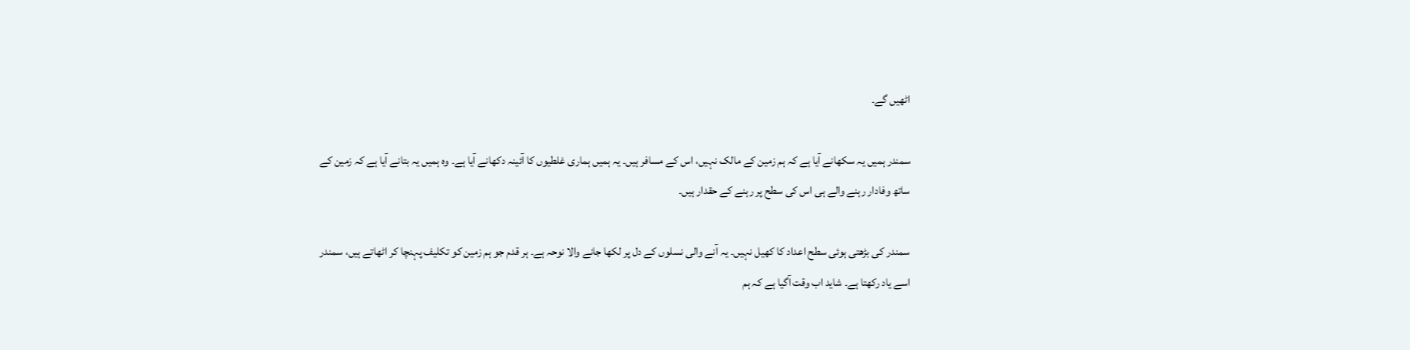اٹھیں گے۔

سمندر ہمیں یہ سکھانے آیا ہے کہ ہم زمین کے مالک نہیں، اس کے مسافر ہیں۔ یہ ہمیں ہماری غلطیوں کا آئینہ دکھانے آیا ہے۔ وہ ہمیں یہ بتانے آیا ہے کہ زمین کے ساتھ وفادار رہنے والے ہی اس کی سطح پر رہنے کے حقدار ہیں۔

سمندر کی بڑھتی ہوئی سطح اعداد کا کھیل نہیں۔ یہ آنے والی نسلوں کے دل پر لکھا جانے والا نوحہ ہے۔ ہر قدم جو ہم زمین کو تکلیف پہنچا کر اٹھاتے ہیں، سمندر اسے یاد رکھتا ہے۔ شاید اب وقت آگیا ہے کہ ہم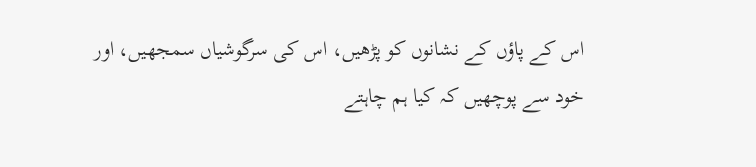اس کے پاؤں کے نشانوں کو پڑھیں، اس کی سرگوشیاں سمجھیں، اور خود سے پوچھیں کہ کیا ہم چاہتے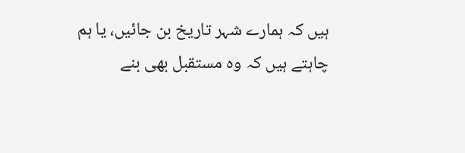ہیں کہ ہمارے شہر تاریخ بن جائیں، یا ہم چاہتے ہیں کہ وہ مستقبل بھی بنے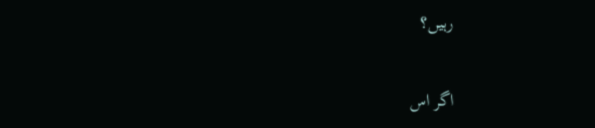رہیں؟

اگر اس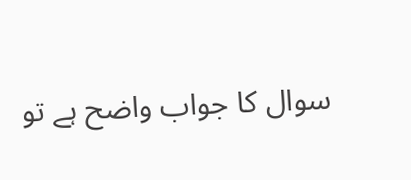سوال کا جواب واضح ہے تو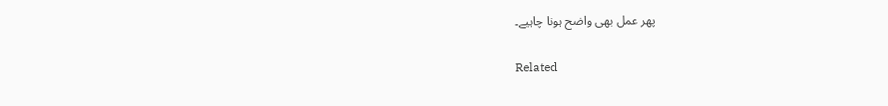پھر عمل بھی واضح ہونا چاہیے۔

Related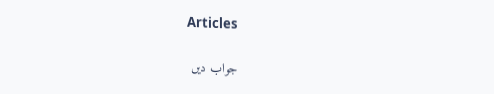Articles

جواب دیں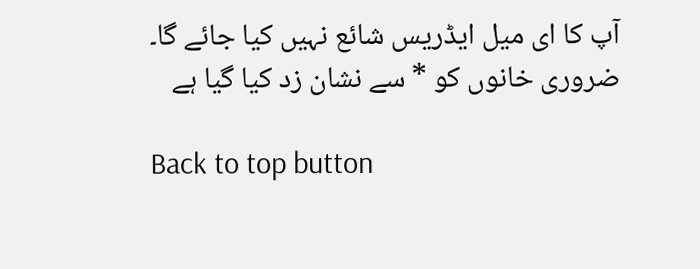آپ کا ای میل ایڈریس شائع نہیں کیا جائے گا۔ ضروری خانوں کو * سے نشان زد کیا گیا ہے

Back to top button